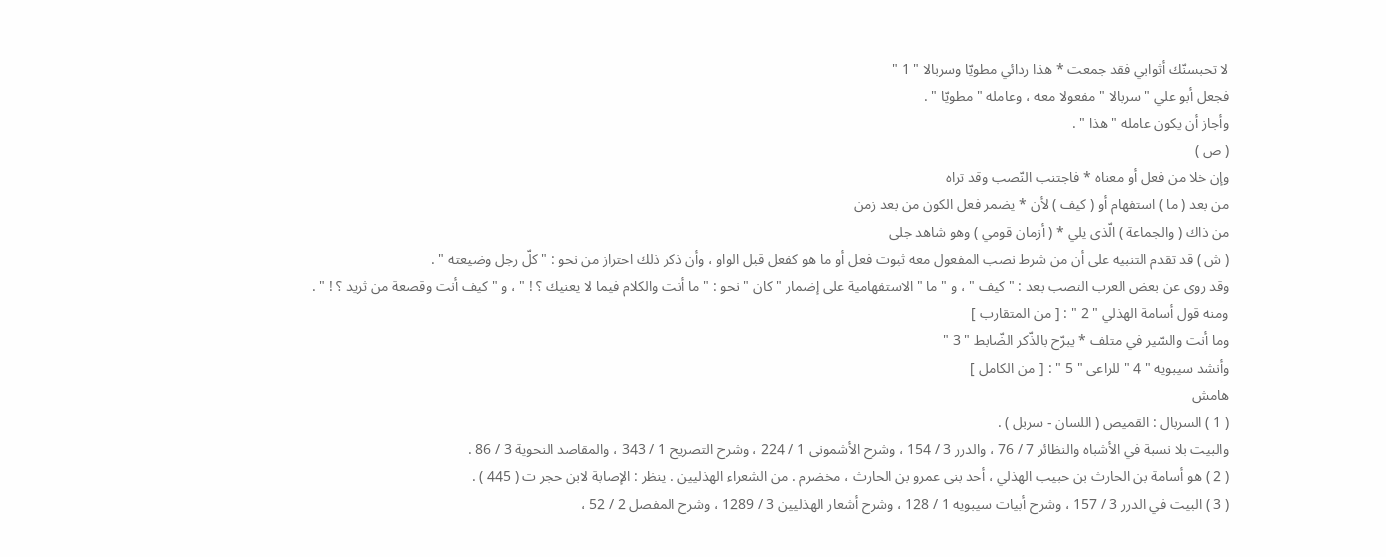لا تحبسنّك أثوابي فقد جمعت * هذا ردائي مطويّا وسربالا " 1 "
فجعل أبو علي " سربالا " مفعولا معه ، وعامله " مطويّا " .
وأجاز أن يكون عامله " هذا " .
( ص )
وإن خلا من فعل أو معناه * فاجتنب النّصب وقد تراه
من بعد ( ما ) استفهام أو ( كيف ) لأن * يضمر فعل الكون من بعد زمن
من ذاك ( والجماعة ) الّذى يلي * ( أزمان قومي ) وهو شاهد جلى
( ش ) قد تقدم التنبيه على أن من شرط نصب المفعول معه ثبوت فعل أو ما هو كفعل قبل الواو ، وأن ذكر ذلك احتراز من نحو : " كلّ رجل وضيعته " .
وقد روى عن بعض العرب النصب بعد : " كيف " ، و " ما " الاستفهامية على إضمار " كان " نحو : " ما أنت والكلام فيما لا يعنيك ؟ ! " ، و " كيف أنت وقصعة من ثريد ؟ ! " .
ومنه قول أسامة الهذلي " 2 " : [ من المتقارب ]
وما أنت والسّير في متلف * يبرّح بالذّكر الضّابط " 3 "
وأنشد سيبويه " 4 " للراعى " 5 " : [ من الكامل ]
هامش
( 1 ) السربال : القميص ( اللسان - سربل ) .
والبيت بلا نسبة في الأشباه والنظائر 7 / 76 ، والدرر 3 / 154 ، وشرح الأشمونى 1 / 224 ، وشرح التصريح 1 / 343 ، والمقاصد النحوية 3 / 86 .
( 2 ) هو أسامة بن الحارث بن حبيب الهذلي ، أحد بنى عمرو بن الحارث ، مخضرم . من الشعراء الهذليين . ينظر : الإصابة لابن حجر ت ( 445 ) .
( 3 ) البيت في الدرر 3 / 157 ، وشرح أبيات سيبويه 1 / 128 ، وشرح أشعار الهذليين 3 / 1289 ، وشرح المفصل 2 / 52 ،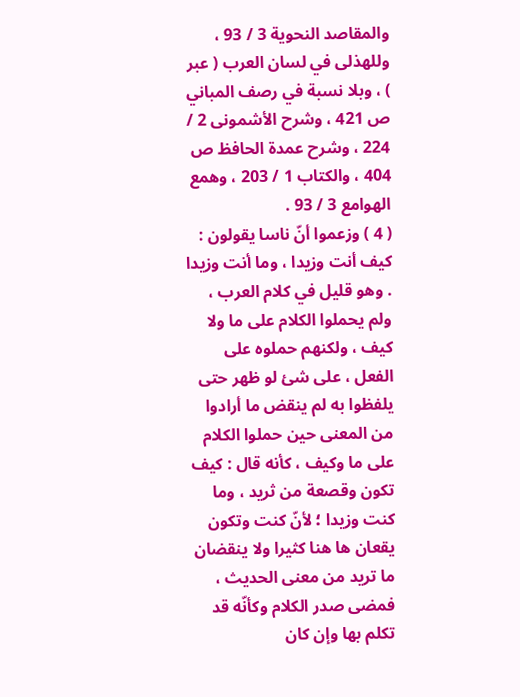والمقاصد النحوية 3 / 93 ، وللهذلى في لسان العرب ( عبر ) ، وبلا نسبة في رصف المباني ص 421 ، وشرح الأشمونى 2 / 224 ، وشرح عمدة الحافظ ص 404 ، والكتاب 1 / 203 ، وهمع الهوامع 3 / 93 .
( 4 ) وزعموا أنّ ناسا يقولون : كيف أنت وزيدا ، وما أنت وزيدا . وهو قليل في كلام العرب ، ولم يحملوا الكلام على ما ولا كيف ، ولكنهم حملوه على الفعل ، على شئ لو ظهر حتى يلفظوا به لم ينقض ما أرادوا من المعنى حين حملوا الكلام على ما وكيف ، كأنه قال : كيف تكون وقصعة من ثريد ، وما كنت وزيدا ؛ لأنّ كنت وتكون يقعان ها هنا كثيرا ولا ينقضان ما تريد من معنى الحديث ، فمضى صدر الكلام وكأنّه قد تكلم بها وإن كان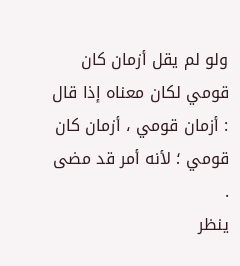ولو لم يقل أزمان كان قومي لكان معناه إذا قال : أزمان قومي ، أزمان كان قومي ؛ لأنه أمر قد مضى .
ينظر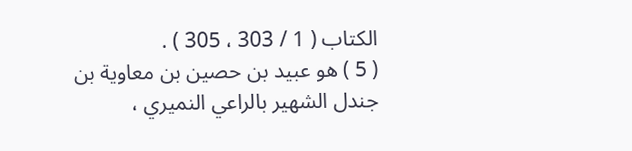الكتاب ( 1 / 303 ، 305 ) .
( 5 ) هو عبيد بن حصين بن معاوية بن جندل الشهير بالراعي النميري ،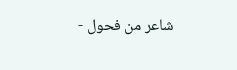شاعر من فحول -